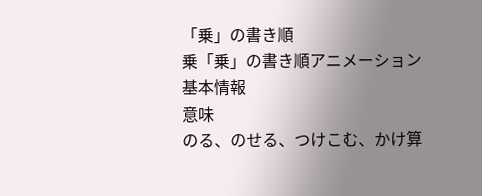「乗」の書き順
乗「乗」の書き順アニメーション
基本情報
意味
のる、のせる、つけこむ、かけ算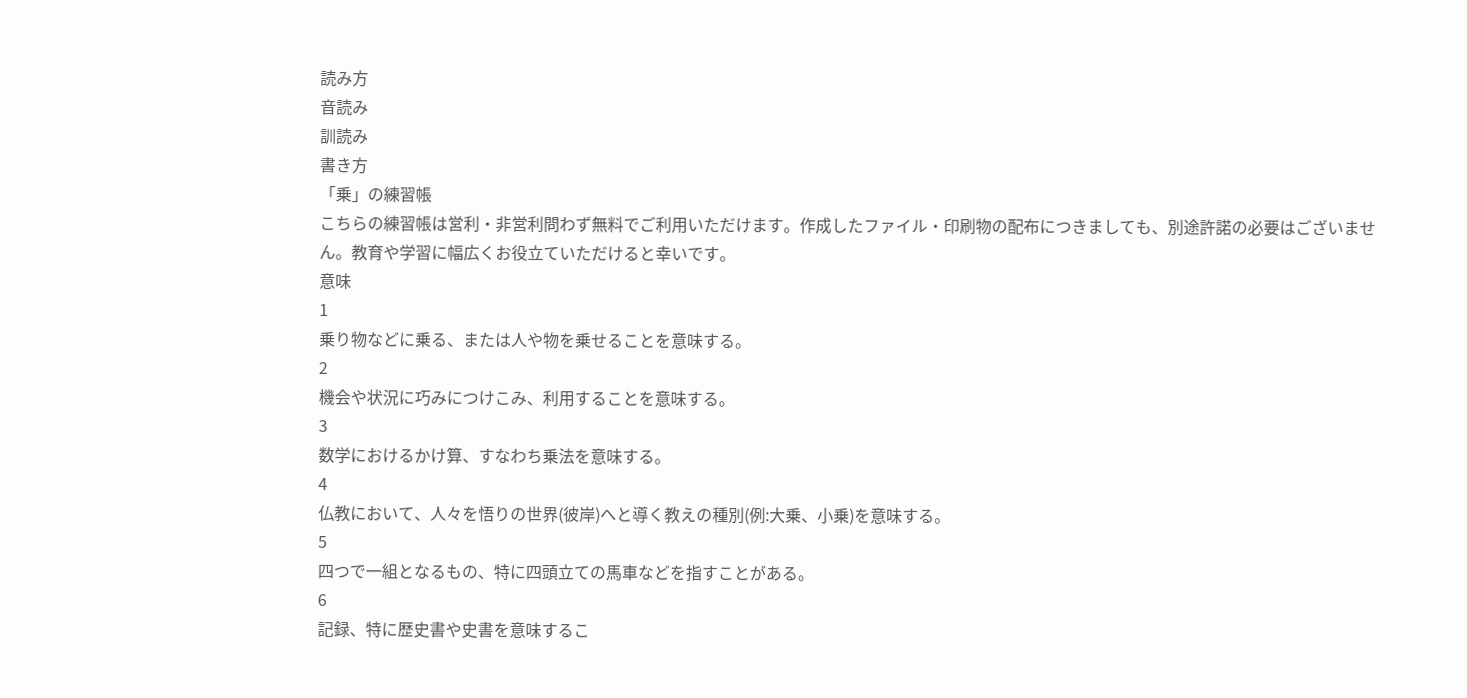読み方
音読み
訓読み
書き方
「乗」の練習帳
こちらの練習帳は営利・非営利問わず無料でご利用いただけます。作成したファイル・印刷物の配布につきましても、別途許諾の必要はございません。教育や学習に幅広くお役立ていただけると幸いです。
意味
1
乗り物などに乗る、または人や物を乗せることを意味する。
2
機会や状況に巧みにつけこみ、利用することを意味する。
3
数学におけるかけ算、すなわち乗法を意味する。
4
仏教において、人々を悟りの世界(彼岸)へと導く教えの種別(例:大乗、小乗)を意味する。
5
四つで一組となるもの、特に四頭立ての馬車などを指すことがある。
6
記録、特に歴史書や史書を意味するこ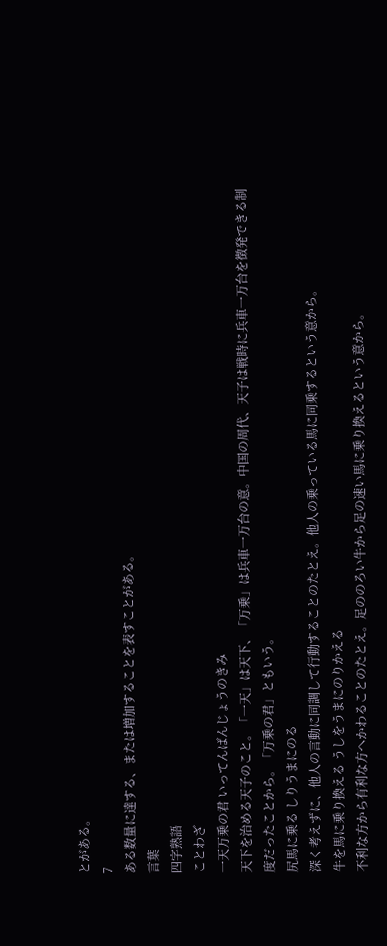とがある。
7
ある数量に達する、または増加することを表すことがある。
言葉
四字熟語
ことわざ
一天万乗の君 いってんばんじょうのきみ
天下を治める天子のこと。「一天」は天下、「万乗」は兵車一万台の意。中国の周代、天子は戦時に兵車一万台を徴発できる制度だったことから。「万乗の君」ともいう。
尻馬に乗る しりうまにのる
深く考えずに、他人の言動に同調して行動することのたとえ。他人の乗っている馬に同乗するという意から。
牛を馬に乗り換える うしをうまにのりかえる
不利な方から有利な方へかわることのたとえ。足ののろい牛から足の速い馬に乗り換えるという意から。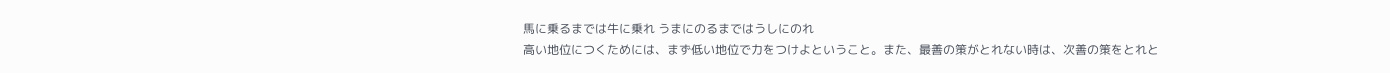馬に乗るまでは牛に乗れ うまにのるまではうしにのれ
高い地位につくためには、まず低い地位で力をつけよということ。また、最善の策がとれない時は、次善の策をとれと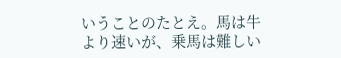いうことのたとえ。馬は牛より速いが、乗馬は難しい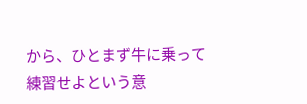から、ひとまず牛に乗って練習せよという意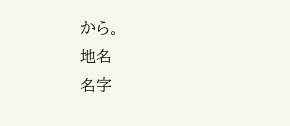から。
地名
名字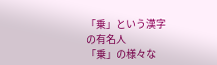「乗」という漢字の有名人
「乗」の様々な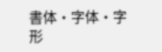書体・字体・字形